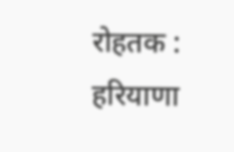रोहतक : हरियाणा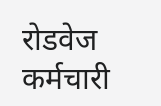रोडवेज कर्मचारी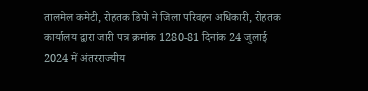तालमेल कमेटी, रोहतक डिपो ने जिला परिवहन अधिकारी, रोहतक कार्यालय द्वारा जारी पत्र क्रमांक 1280-81 दिनांक 24 जुलाई 2024 में अंतरराज्यीय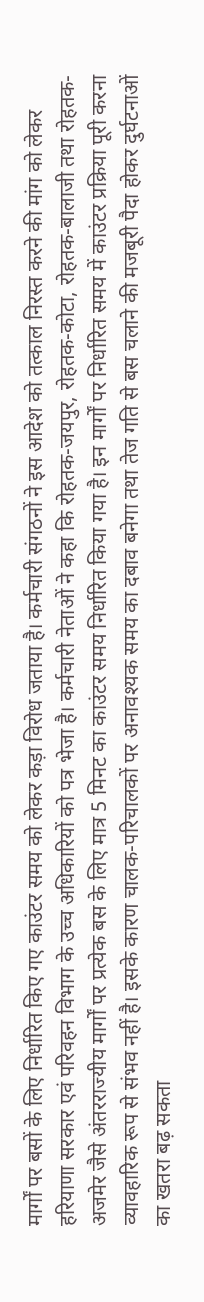मार्गों पर बसों के लिए निर्धारित किए गए काउंटर समय को लेकर कड़ा विरोध जताया है। कर्मचारी संगठनों ने इस आदेश को तत्काल निरस्त करने की मांग को लेकर हरियाणा सरकार एवं परिवहन विभाग के उच्च अधिकारियों को पत्र भेजा है। कर्मचारी नेताओं ने कहा कि रोहतक-जयपुर, रोहतक-कोटा, रोहतक-बालाजी तथा रोहतक-अजमेर जैसे अंतरराज्यीय मार्गों पर प्रत्येक बस के लिए मात्र 5 मिनट का काउंटर समय निर्धारित किया गया है। इन मार्गों पर निर्धारित समय में काउंटर प्रक्रिया पूरी करना व्यावहारिक रूप से संभव नहीं है। इसके कारण चालक-परिचालकों पर अनावश्यक समय का दबाव बनेगा तथा तेज गति से बस चलाने की मजबूरी पैदा होकर दुर्घटनाओं का खतरा बढ़ सकता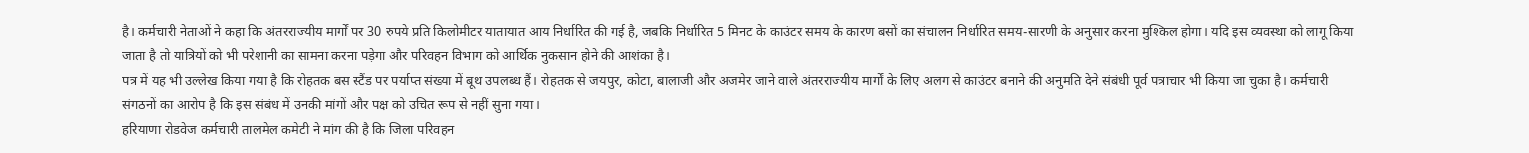है। कर्मचारी नेताओं ने कहा कि अंतरराज्यीय मार्गों पर 30 रुपये प्रति किलोमीटर यातायात आय निर्धारित की गई है, जबकि निर्धारित 5 मिनट के काउंटर समय के कारण बसों का संचालन निर्धारित समय-सारणी के अनुसार करना मुश्किल होगा। यदि इस व्यवस्था को लागू किया जाता है तो यात्रियों को भी परेशानी का सामना करना पड़ेगा और परिवहन विभाग को आर्थिक नुकसान होने की आशंका है।
पत्र में यह भी उल्लेख किया गया है कि रोहतक बस स्टैंड पर पर्याप्त संख्या में बूथ उपलब्ध हैं। रोहतक से जयपुर, कोटा, बालाजी और अजमेर जाने वाले अंतरराज्यीय मार्गों के लिए अलग से काउंटर बनाने की अनुमति देने संबंधी पूर्व पत्राचार भी किया जा चुका है। कर्मचारी संगठनों का आरोप है कि इस संबंध में उनकी मांगों और पक्ष को उचित रूप से नहीं सुना गया।
हरियाणा रोडवेज कर्मचारी तालमेल कमेटी ने मांग की है कि जिला परिवहन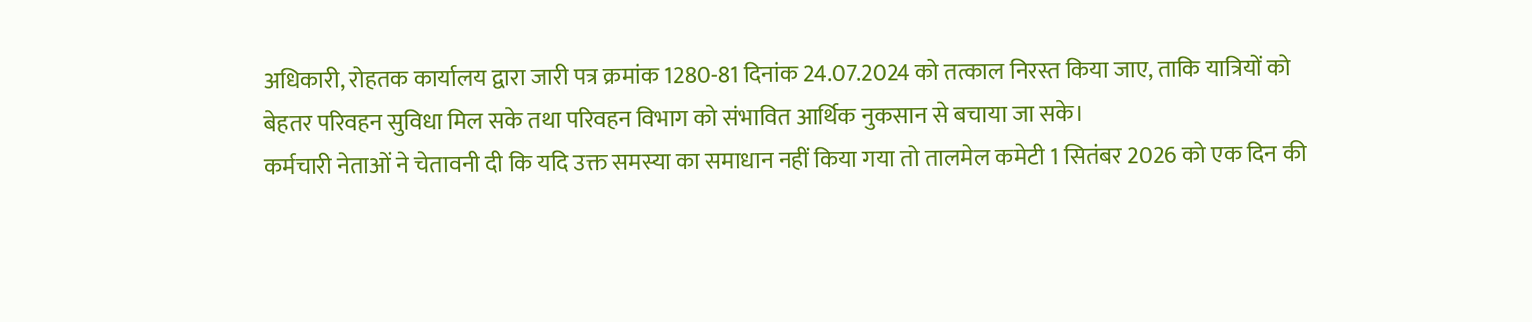अधिकारी, रोहतक कार्यालय द्वारा जारी पत्र क्रमांक 1280-81 दिनांक 24.07.2024 को तत्काल निरस्त किया जाए, ताकि यात्रियों को बेहतर परिवहन सुविधा मिल सके तथा परिवहन विभाग को संभावित आर्थिक नुकसान से बचाया जा सके।
कर्मचारी नेताओं ने चेतावनी दी कि यदि उक्त समस्या का समाधान नहीं किया गया तो तालमेल कमेटी 1 सितंबर 2026 को एक दिन की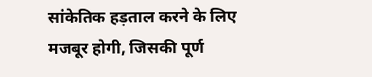सांकेतिक हड़ताल करने के लिए मजबूर होगी, जिसकी पूर्ण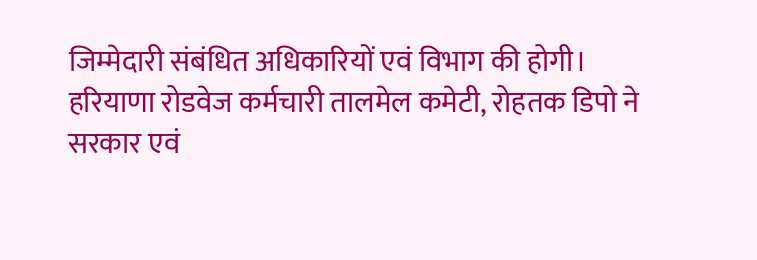जिम्मेदारी संबंधित अधिकारियों एवं विभाग की होगी।
हरियाणा रोडवेज कर्मचारी तालमेल कमेटी, रोहतक डिपो ने सरकार एवं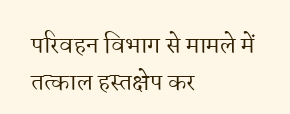परिवहन विभाग से मामले में तत्काल हस्तक्षेप कर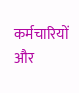कर्मचारियों और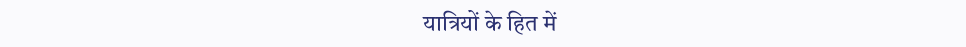यात्रियों के हित में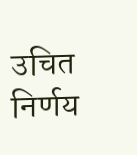उचित निर्णय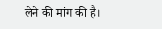लेने की मांग की है।